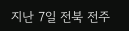지난 7일 전북 전주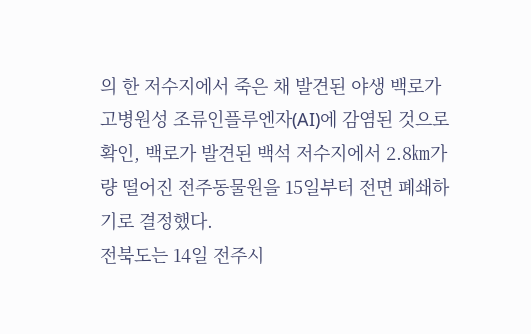의 한 저수지에서 죽은 채 발견된 야생 백로가 고병원성 조류인플루엔자(AI)에 감염된 것으로 확인, 백로가 발견된 백석 저수지에서 2.8㎞가량 떨어진 전주동물원을 15일부터 전면 폐쇄하기로 결정했다.
전북도는 14일 전주시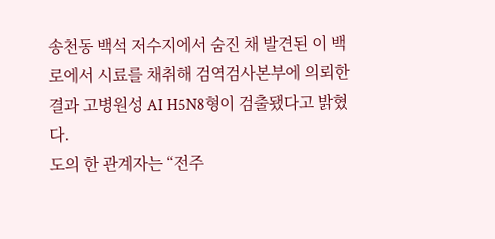송천동 백석 저수지에서 숨진 채 발견된 이 백로에서 시료를 채취해 검역검사본부에 의뢰한 결과 고병원성 AI H5N8형이 검출됐다고 밝혔다.
도의 한 관계자는 “전주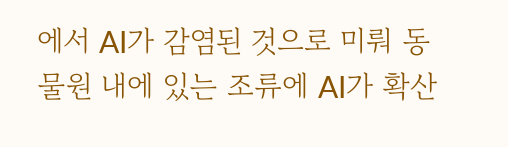에서 AI가 감염된 것으로 미뤄 동물원 내에 있는 조류에 AI가 확산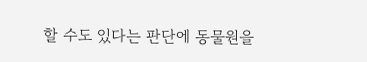할 수도 있다는 판단에 동물원을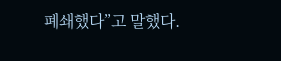폐쇄했다”고 말했다.